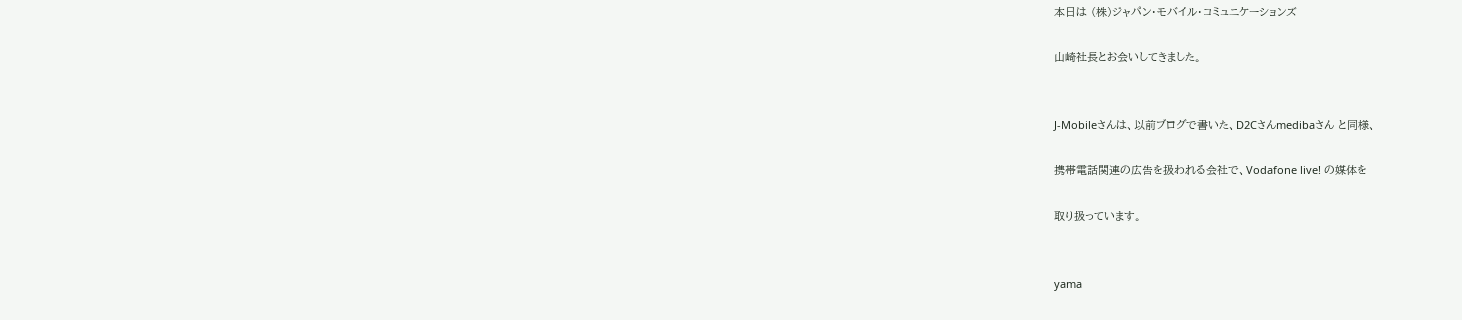本日は (株)ジャパン・モバイル・コミュニケーションズ

山崎社長とお会いしてきました。


J-Mobileさんは、以前ブログで書いた、D2Cさんmedibaさん と同様、

携帯電話関連の広告を扱われる会社で、Vodafone live! の媒体を

取り扱っています。


yama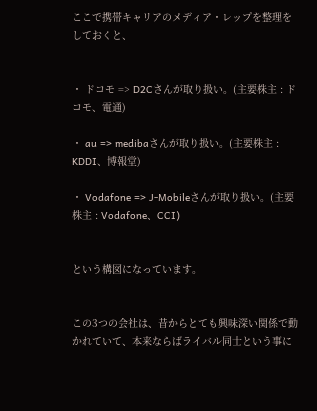ここで携帯キャリアのメディア・レップを整理をしておくと、


・ ドコモ => D2Cさんが取り扱い。(主要株主 : ドコモ、電通)

・ au => medibaさんが取り扱い。(主要株主 : KDDI、博報堂)

・ Vodafone => J-Mobileさんが取り扱い。(主要株主 : Vodafone、CCI)


という構図になっています。


この3つの会社は、昔からとても興味深い関係で動かれていて、本来ならばライバル同士という事に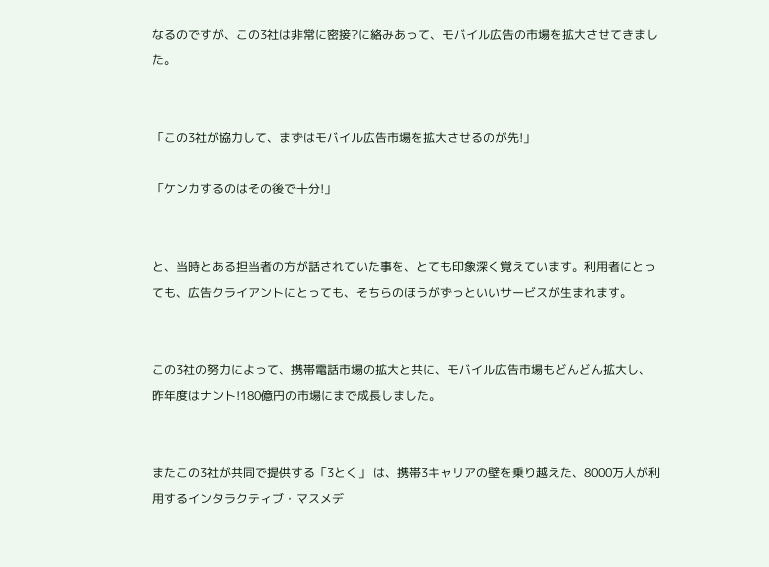なるのですが、この3社は非常に密接?に絡みあって、モバイル広告の市場を拡大させてきました。


「この3社が協力して、まずはモバイル広告市場を拡大させるのが先!」

「ケンカするのはその後で十分!」


と、当時とある担当者の方が話されていた事を、とても印象深く覚えています。利用者にとっても、広告クライアントにとっても、そちらのほうがずっといいサービスが生まれます。


この3社の努力によって、携帯電話市場の拡大と共に、モバイル広告市場もどんどん拡大し、昨年度はナント!180億円の市場にまで成長しました。


またこの3社が共同で提供する「3とく」 は、携帯3キャリアの壁を乗り越えた、8000万人が利用するインタラクティブ・マスメデ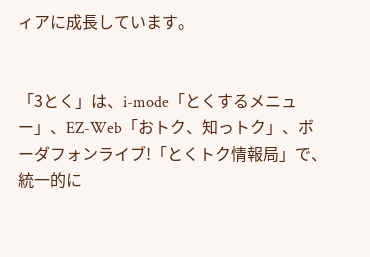ィアに成長しています。


「3とく」は、i-mode「とくするメニュー」、EZ-Web「おトク、知っトク」、ボーダフォンライブ!「とくトク情報局」で、統一的に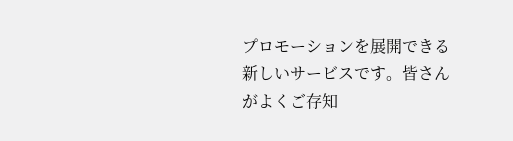プロモーションを展開できる新しいサービスです。皆さんがよくご存知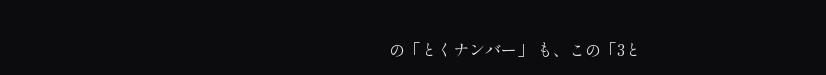の「とくナンバー」 も、この「3と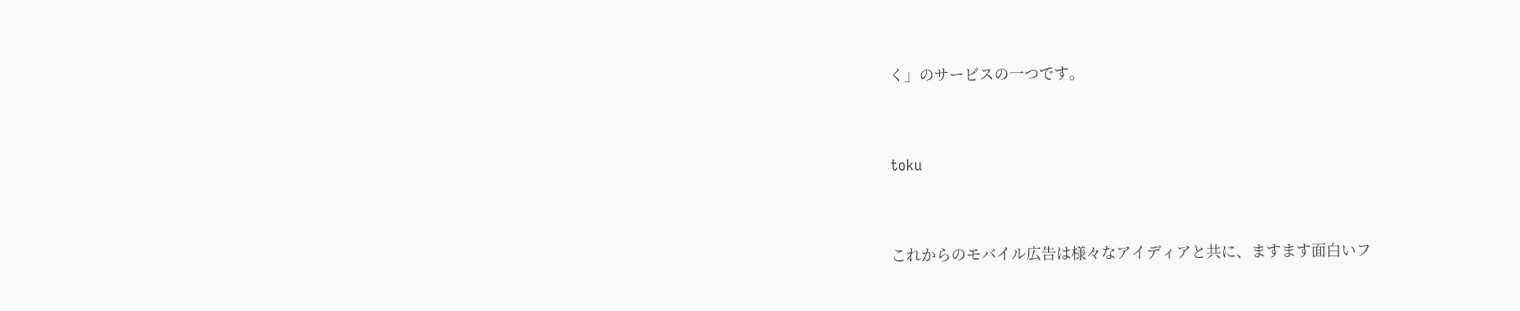く」のサービスの一つです。


toku


これからのモバイル広告は様々なアイディアと共に、ますます面白いフ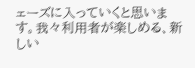ェーズに入っていくと思います。我々利用者が楽しめる、新しい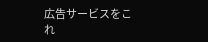広告サービスをこれ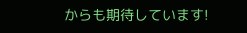からも期待しています!